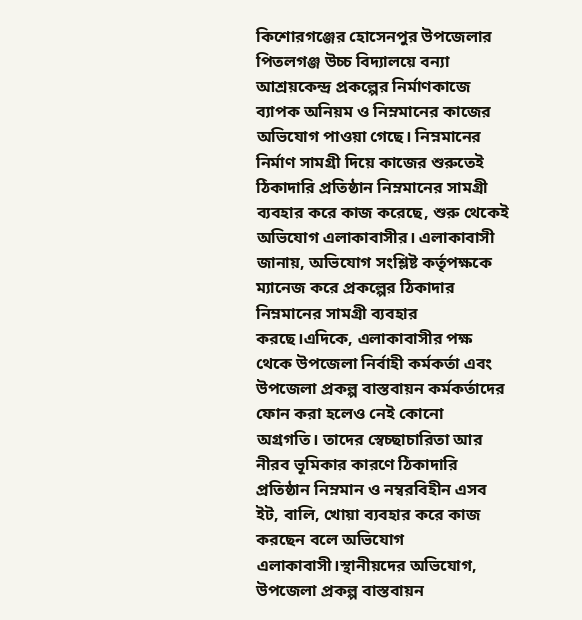কিশোরগঞ্জের হোসেনপুর উপজেলার পিতলগঞ্জ উচ্চ বিদ্যালয়ে বন্যা আশ্রয়কেন্দ্র প্রকল্পের নির্মাণকাজে ব্যাপক অনিয়ম ও নিম্নমানের কাজের অভিযোগ পাওয়া গেছে। নিম্নমানের নির্মাণ সামগ্রী দিয়ে কাজের শুরুতেই ঠিকাদারি প্রতিষ্ঠান নিম্নমানের সামগ্রী ব্যবহার করে কাজ করেছে, শুরু থেকেই অভিযোগ এলাকাবাসীর। এলাকাবাসী জানায়, অভিযোগ সংশ্লিষ্ট কর্তৃপক্ষকে ম্যানেজ করে প্রকল্পের ঠিকাদার নিম্নমানের সামগ্রী ব্যবহার করছে।এদিকে, এলাকাবাসীর পক্ষ থেকে উপজেলা নির্বাহী কর্মকর্তা এবং উপজেলা প্রকল্প বাস্তবায়ন কর্মকর্তাদের ফোন করা হলেও নেই কোনো অগ্রগতি। তাদের স্বেচ্ছাচারিতা আর নীরব ভূমিকার কারণে ঠিকাদারি প্রতিষ্ঠান নিম্নমান ও নম্বরবিহীন এসব ইট, বালি, খোয়া ব্যবহার করে কাজ করছেন বলে অভিযোগ এলাকাবাসী।স্থানীয়দের অভিযোগ, উপজেলা প্রকল্প বাস্তবায়ন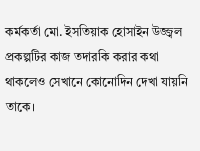কর্মকর্তা মো. ইসতিয়াক হোসাইন উজ্জ্বল প্রকল্পটির কাজ তদারকি করার কথা থাকলেও সেখানে কোনোদিন দেখা যায়নি তাকে।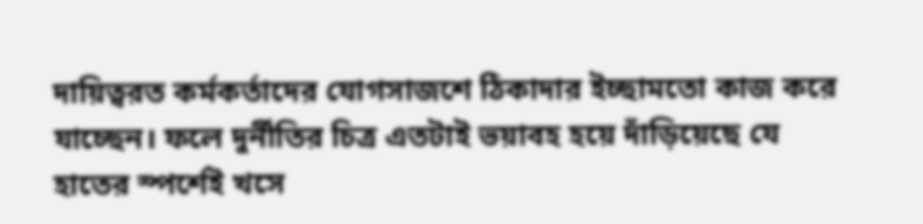দায়িত্বরত কর্মকর্তাদের যোগসাজশে ঠিকাদার ইচ্ছামতো কাজ করে যাচ্ছেন। ফলে দুর্নীতির চিত্র এতটাই ভয়াবহ হয়ে দাঁড়িয়েছে যে হাতের স্পর্শেই খসে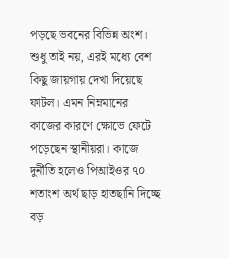পড়ছে ভবনের বিভিন্ন অংশ। শুধু তাই নয়, এরই মধ্যে বেশ কিছু জায়গায় দেখা দিয়েছে ফাটল। এমন নিম্নমানের কাজের কারণে ক্ষোভে ফেটে পড়েছেন স্থানীয়রা। কাজে দুর্নীতি হলেও পিআইওর ৭০ শতাংশ অর্থ ছাড় হাতছানি দিচ্ছে বড়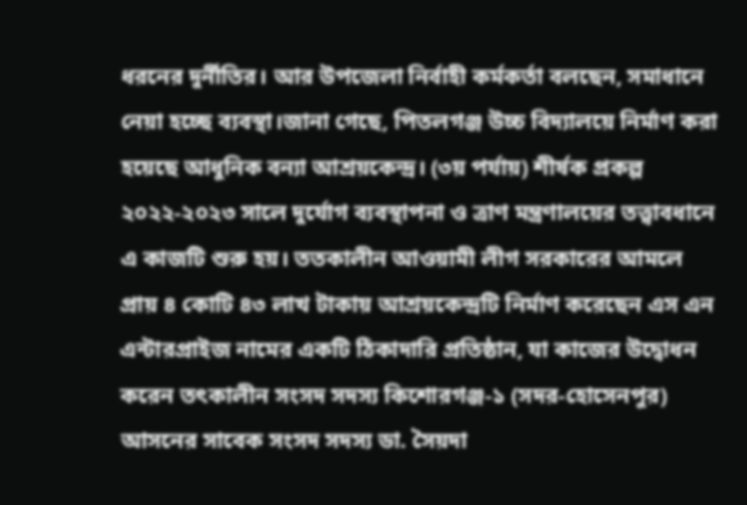ধরনের দুর্নীতির। আর উপজেলা নির্বাহী কর্মকর্তা বলছেন, সমাধানে নেয়া হচ্ছে ব্যবস্থা।জানা গেছে, পিতলগঞ্জ উচ্চ বিদ্যালয়ে নির্মাণ করা হয়েছে আধুনিক বন্যা আশ্রয়কেন্দ্র। (৩য় পর্যায়) শীর্ষক প্রকল্প ২০২২-২০২৩ সালে দুর্যোগ ব্যবস্থাপনা ও ত্রাণ মন্ত্রণালয়ের তত্ত্বাবধানে এ কাজটি শুরু হয়। ততকালীন আওয়ামী লীগ সরকারের আমলে প্রায় ৪ কোটি ৪৩ লাখ টাকায় আশ্রয়কেন্দ্রটি নির্মাণ করেছেন এস এন এন্টারপ্রাইজ নামের একটি ঠিকাদারি প্রতিষ্ঠান, যা কাজের উদ্বোধন করেন তৎকালীন সংসদ সদস্য কিশোরগঞ্জ-১ (সদর-হোসেনপুর) আসনের সাবেক সংসদ সদস্য ডা. সৈয়দা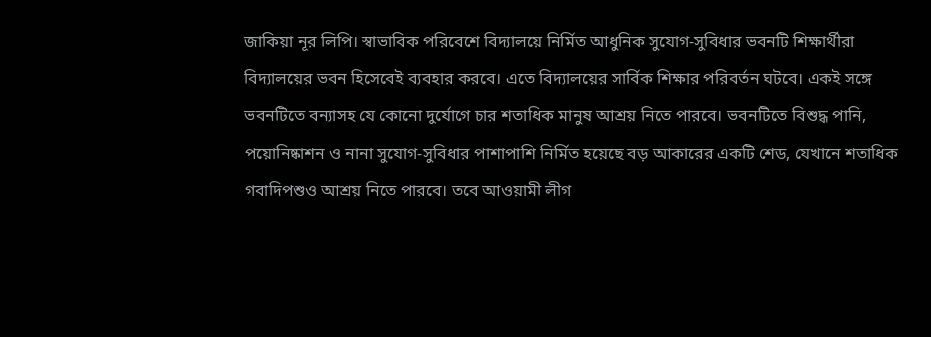জাকিয়া নূর লিপি। স্বাভাবিক পরিবেশে বিদ্যালয়ে নির্মিত আধুনিক সুযোগ-সুবিধার ভবনটি শিক্ষার্থীরা বিদ্যালয়ের ভবন হিসেবেই ব্যবহার করবে। এতে বিদ্যালয়ের সার্বিক শিক্ষার পরিবর্তন ঘটবে। একই সঙ্গে ভবনটিতে বন্যাসহ যে কোনো দুর্যোগে চার শতাধিক মানুষ আশ্রয় নিতে পারবে। ভবনটিতে বিশুদ্ধ পানি, পয়োনিষ্কাশন ও নানা সুযোগ-সুবিধার পাশাপাশি নির্মিত হয়েছে বড় আকারের একটি শেড, যেখানে শতাধিক গবাদিপশুও আশ্রয় নিতে পারবে। তবে আওয়ামী লীগ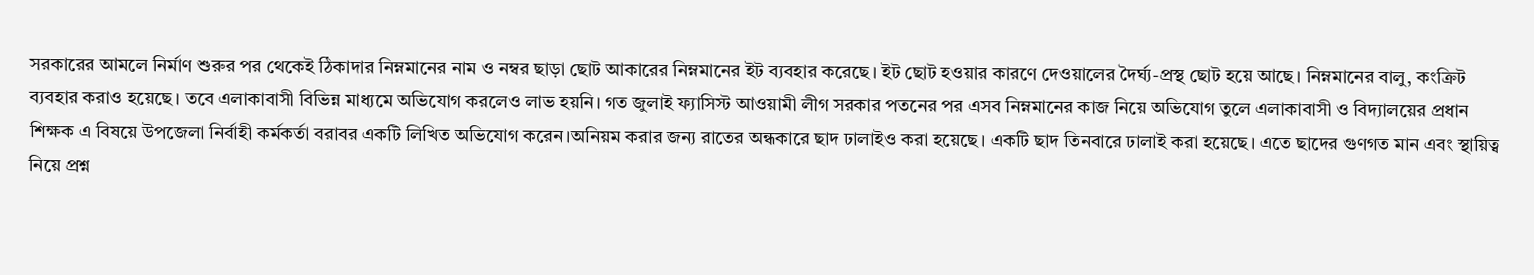সরকারের আমলে নির্মাণ শুরুর পর থেকেই ঠিকাদার নিম্নমানের নাম ও নম্বর ছাড়া ছোট আকারের নিম্নমানের ইট ব্যবহার করেছে। ইট ছোট হওয়ার কারণে দেওয়ালের দৈর্ঘ্য-প্রস্থ ছোট হয়ে আছে। নিম্নমানের বালু, কংক্রিট ব্যবহার করাও হয়েছে। তবে এলাকাবাসী বিভিন্ন মাধ্যমে অভিযোগ করলেও লাভ হয়নি। গত জুলাই ফ্যাসিস্ট আওয়ামী লীগ সরকার পতনের পর এসব নিম্নমানের কাজ নিয়ে অভিযোগ তুলে এলাকাবাসী ও বিদ্যালয়ের প্রধান শিক্ষক এ বিষয়ে উপজেলা নির্বাহী কর্মকর্তা বরাবর একটি লিখিত অভিযোগ করেন।অনিয়ম করার জন্য রাতের অন্ধকারে ছাদ ঢালাইও করা হয়েছে। একটি ছাদ তিনবারে ঢালাই করা হয়েছে। এতে ছাদের গুণগত মান এবং স্থায়িত্ব নিয়ে প্রশ্ন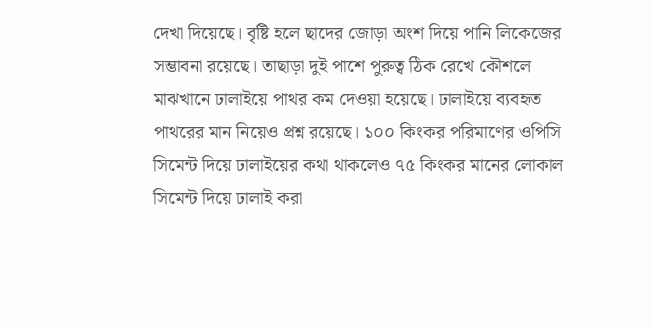দেখা দিয়েছে। বৃষ্টি হলে ছাদের জোড়া অংশ দিয়ে পানি লিকেজের সম্ভাবনা রয়েছে। তাছাড়া দুই পাশে পুরুত্ব ঠিক রেখে কৌশলে মাঝখানে ঢালাইয়ে পাথর কম দেওয়া হয়েছে। ঢালাইয়ে ব্যবহৃত পাথরের মান নিয়েও প্রশ্ন রয়েছে। ১০০ কিংকর পরিমাণের ওপিসি সিমেন্ট দিয়ে ঢালাইয়ের কথা থাকলেও ৭৫ কিংকর মানের লোকাল সিমেন্ট দিয়ে ঢালাই করা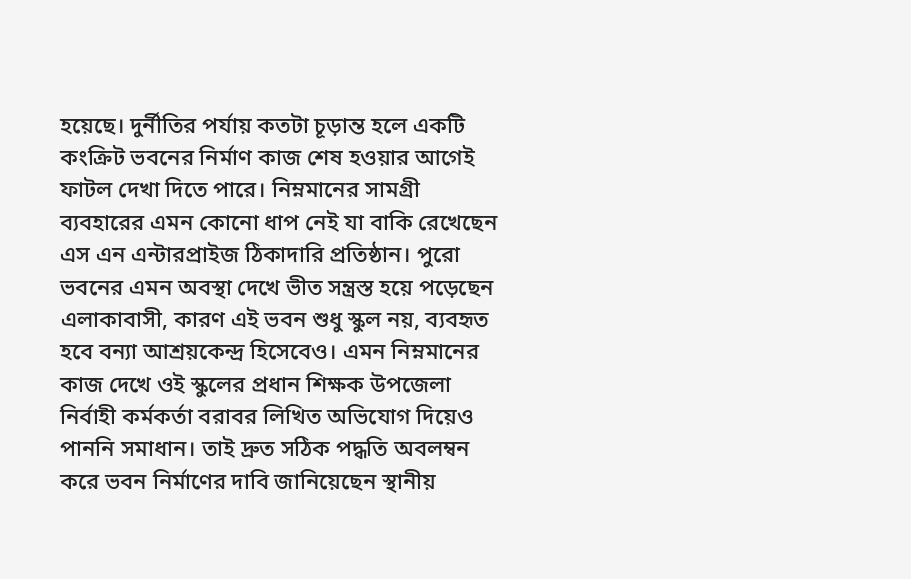হয়েছে। দুর্নীতির পর্যায় কতটা চূড়ান্ত হলে একটি কংক্রিট ভবনের নির্মাণ কাজ শেষ হওয়ার আগেই ফাটল দেখা দিতে পারে। নিম্নমানের সামগ্রী ব্যবহারের এমন কোনো ধাপ নেই যা বাকি রেখেছেন এস এন এন্টারপ্রাইজ ঠিকাদারি প্রতিষ্ঠান। পুরো ভবনের এমন অবস্থা দেখে ভীত সন্ত্রস্ত হয়ে পড়েছেন এলাকাবাসী, কারণ এই ভবন শুধু স্কুল নয়, ব্যবহৃত হবে বন্যা আশ্রয়কেন্দ্র হিসেবেও। এমন নিম্নমানের কাজ দেখে ওই স্কুলের প্রধান শিক্ষক উপজেলা নির্বাহী কর্মকর্তা বরাবর লিখিত অভিযোগ দিয়েও পাননি সমাধান। তাই দ্রুত সঠিক পদ্ধতি অবলম্বন করে ভবন নির্মাণের দাবি জানিয়েছেন স্থানীয়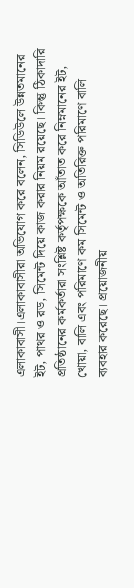এলাকাবাসী।এলাকাবাসীরা অভিযোগ করে বলেন, সিডিউলে উন্নতমানের ইট, পাথর ও রড, সিমেন্ট দিয়ে কাজ করার নিয়ম রয়েছে। কিন্তু ঠিকাদারি প্রতিষ্ঠানের কর্মকর্তারা সংশ্লিষ্ট কর্তৃপক্ষকে আঁতাত করে নিম্নমানের ইট, খোয়া, বালি এবং পরিমাণে কম সিমেন্ট ও অতিরিক্ত পরিমাণে বালি ব্যবহার করেছে। প্রয়োজনীয়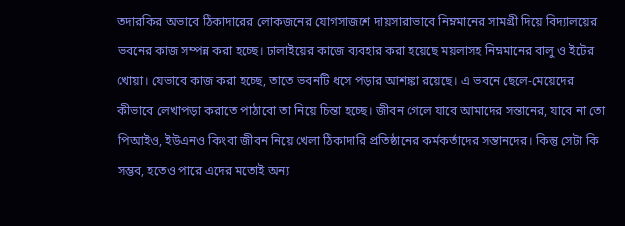তদারকির অভাবে ঠিকাদারের লোকজনের যোগসাজশে দায়সারাভাবে নিম্নমানের সামগ্রী দিয়ে বিদ্যালয়ের ভবনের কাজ সম্পন্ন করা হচ্ছে। ঢালাইয়ের কাজে ব্যবহার করা হয়েছে ময়লাসহ নিম্নমানের বালু ও ইটের খোয়া। যেভাবে কাজ করা হচ্ছে, তাতে ভবনটি ধসে পড়ার আশঙ্কা রয়েছে। এ ভবনে ছেলে-মেয়েদের কীভাবে লেখাপড়া করাতে পাঠাবো তা নিয়ে চিন্তা হচ্ছে। জীবন গেলে যাবে আমাদের সন্তানের, যাবে না তো পিআইও, ইউএনও কিংবা জীবন নিয়ে খেলা ঠিকাদারি প্রতিষ্ঠানের কর্মকর্তাদের সন্তানদের। কিন্তু সেটা কি সম্ভব, হতেও পারে এদের মতোই অন্য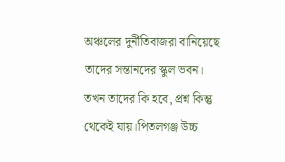অঞ্চলের দুর্নীতিবাজরা বানিয়েছে তাদের সন্তানদের স্কুল ভবন। তখন তাদের কি হবে, প্রশ্ন কিন্তু থেকেই যায়।পিতলগঞ্জ উচ্চ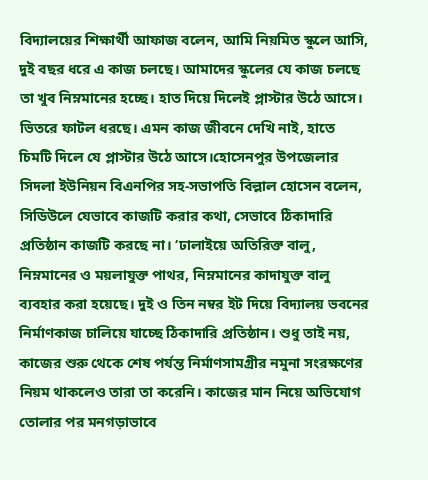বিদ্যালয়ের শিক্ষার্থী আফাজ বলেন, আমি নিয়মিত স্কুলে আসি, দুই বছর ধরে এ কাজ চলছে। আমাদের স্কুলের যে কাজ চলছে তা খুব নিম্নমানের হচ্ছে। হাত দিয়ে দিলেই প্লাস্টার উঠে আসে। ভিতরে ফাটল ধরছে। এমন কাজ জীবনে দেখি নাই, হাতে চিমটি দিলে যে প্লাস্টার উঠে আসে।হোসেনপুর উপজেলার সিদলা ইউনিয়ন বিএনপির সহ-সভাপতি বিল্লাল হোসেন বলেন, সিডিউলে যেভাবে কাজটি করার কথা, সেভাবে ঠিকাদারি প্রতিষ্ঠান কাজটি করছে না। ‘ঢালাইয়ে অতিরিক্ত বালু, নিম্নমানের ও ময়লাযুক্ত পাথর, নিম্নমানের কাদাযুক্ত বালু ব্যবহার করা হয়েছে। দুই ও তিন নম্বর ইট দিয়ে বিদ্যালয় ভবনের নির্মাণকাজ চালিয়ে যাচ্ছে ঠিকাদারি প্রতিষ্ঠান। শুধু তাই নয়, কাজের শুরু থেকে শেষ পর্যন্ত নির্মাণসামগ্রীর নমুনা সংরক্ষণের নিয়ম থাকলেও তারা তা করেনি। কাজের মান নিয়ে অভিযোগ তোলার পর মনগড়াভাবে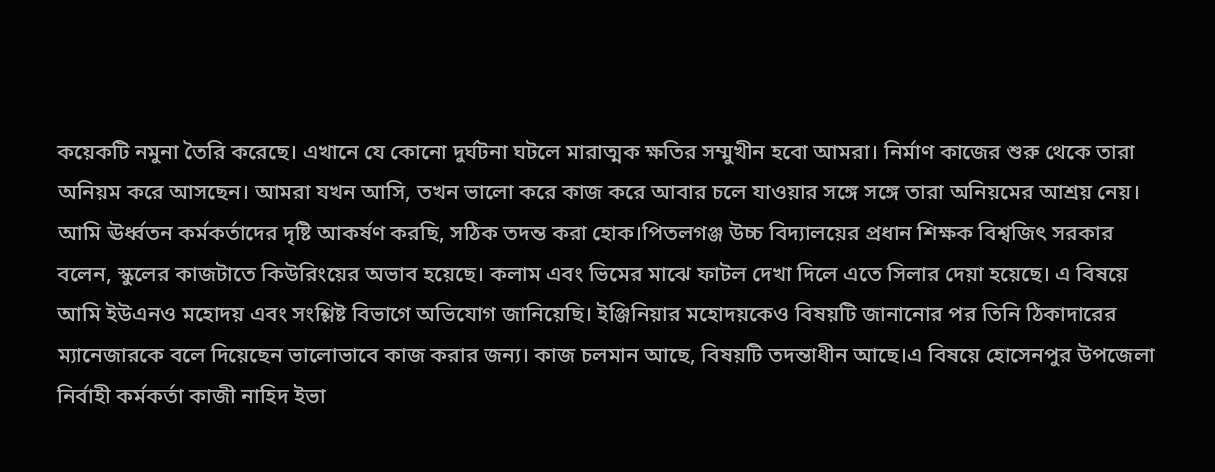কয়েকটি নমুনা তৈরি করেছে। এখানে যে কোনো দুর্ঘটনা ঘটলে মারাত্মক ক্ষতির সম্মুখীন হবো আমরা। নির্মাণ কাজের শুরু থেকে তারা অনিয়ম করে আসছেন। আমরা যখন আসি, তখন ভালো করে কাজ করে আবার চলে যাওয়ার সঙ্গে সঙ্গে তারা অনিয়মের আশ্রয় নেয়। আমি ঊর্ধ্বতন কর্মকর্তাদের দৃষ্টি আকর্ষণ করছি, সঠিক তদন্ত করা হোক।পিতলগঞ্জ উচ্চ বিদ্যালয়ের প্রধান শিক্ষক বিশ্বজিৎ সরকার বলেন, স্কুলের কাজটাতে কিউরিংয়ের অভাব হয়েছে। কলাম এবং ভিমের মাঝে ফাটল দেখা দিলে এতে সিলার দেয়া হয়েছে। এ বিষয়ে আমি ইউএনও মহোদয় এবং সংশ্লিষ্ট বিভাগে অভিযোগ জানিয়েছি। ইঞ্জিনিয়ার মহোদয়কেও বিষয়টি জানানোর পর তিনি ঠিকাদারের ম্যানেজারকে বলে দিয়েছেন ভালোভাবে কাজ করার জন্য। কাজ চলমান আছে, বিষয়টি তদন্তাধীন আছে।এ বিষয়ে হোসেনপুর উপজেলা নির্বাহী কর্মকর্তা কাজী নাহিদ ইভা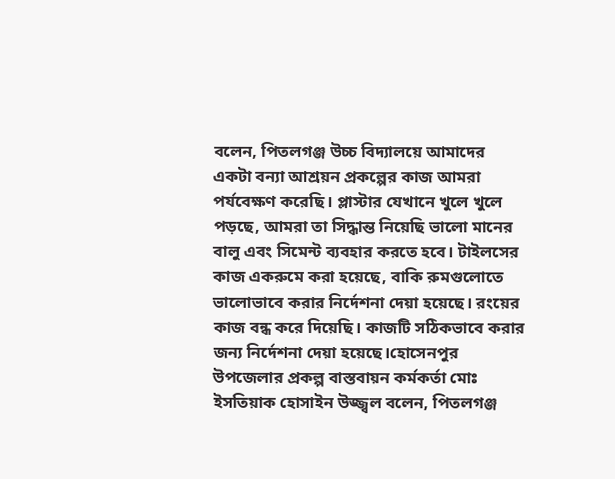বলেন, পিতলগঞ্জ উচ্চ বিদ্যালয়ে আমাদের একটা বন্যা আশ্রয়ন প্রকল্পের কাজ আমরা পর্যবেক্ষণ করেছি। প্লাস্টার যেখানে খুলে খুলে পড়ছে, আমরা তা সিদ্ধান্ত নিয়েছি ভালো মানের বালু এবং সিমেন্ট ব্যবহার করতে হবে। টাইলসের কাজ একরুমে করা হয়েছে, বাকি রুমগুলোতে ভালোভাবে করার নির্দেশনা দেয়া হয়েছে। রংয়ের কাজ বন্ধ করে দিয়েছি। কাজটি সঠিকভাবে করার জন্য নির্দেশনা দেয়া হয়েছে।হোসেনপুর উপজেলার প্রকল্প বাস্তবায়ন কর্মকর্তা মোঃ ইসতিয়াক হোসাইন উজ্জ্বল বলেন, পিতলগঞ্জ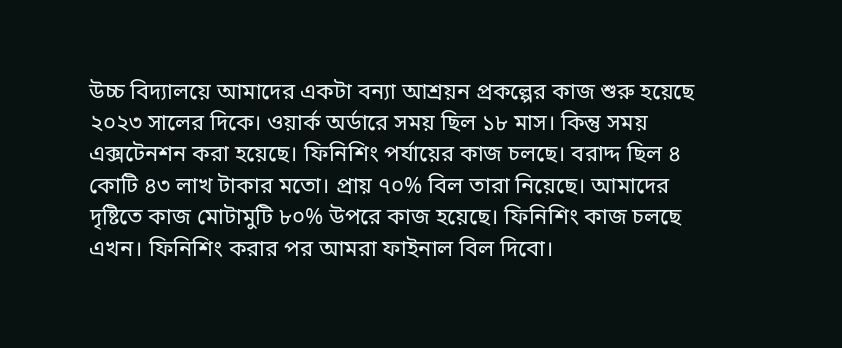উচ্চ বিদ্যালয়ে আমাদের একটা বন্যা আশ্রয়ন প্রকল্পের কাজ শুরু হয়েছে ২০২৩ সালের দিকে। ওয়ার্ক অর্ডারে সময় ছিল ১৮ মাস। কিন্তু সময় এক্সটেনশন করা হয়েছে। ফিনিশিং পর্যায়ের কাজ চলছে। বরাদ্দ ছিল ৪ কোটি ৪৩ লাখ টাকার মতো। প্রায় ৭০% বিল তারা নিয়েছে। আমাদের দৃষ্টিতে কাজ মোটামুটি ৮০% উপরে কাজ হয়েছে। ফিনিশিং কাজ চলছে এখন। ফিনিশিং করার পর আমরা ফাইনাল বিল দিবো।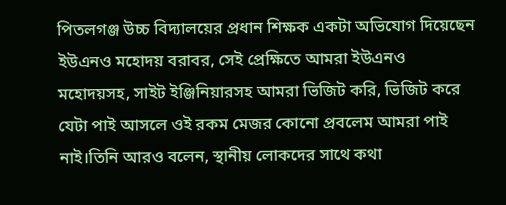পিতলগঞ্জ উচ্চ বিদ্যালয়ের প্রধান শিক্ষক একটা অভিযোগ দিয়েছেন ইউএনও মহোদয় বরাবর, সেই প্রেক্ষিতে আমরা ইউএনও মহোদয়সহ, সাইট ইঞ্জিনিয়ারসহ আমরা ভিজিট করি, ভিজিট করে যেটা পাই আসলে ওই রকম মেজর কোনো প্রবলেম আমরা পাই নাই।তিনি আরও বলেন, স্থানীয় লোকদের সাথে কথা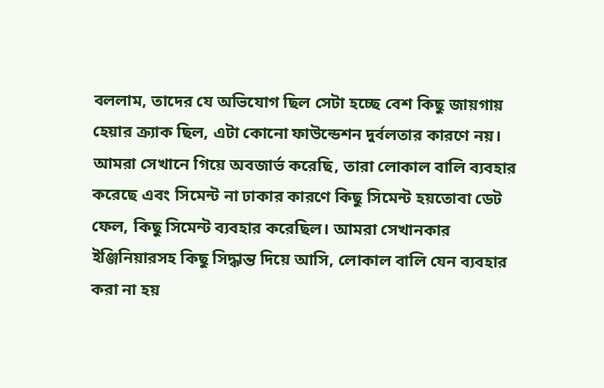বললাম, তাদের যে অভিযোগ ছিল সেটা হচ্ছে বেশ কিছু জায়গায় হেয়ার ক্র্যাক ছিল, এটা কোনো ফাউন্ডেশন দুর্বলতার কারণে নয়। আমরা সেখানে গিয়ে অবজার্ভ করেছি, তারা লোকাল বালি ব্যবহার করেছে এবং সিমেন্ট না ঢাকার কারণে কিছু সিমেন্ট হয়তোবা ডেট ফেল, কিছু সিমেন্ট ব্যবহার করেছিল। আমরা সেখানকার ইঞ্জিনিয়ারসহ কিছু সিদ্ধান্ত দিয়ে আসি, লোকাল বালি যেন ব্যবহার করা না হয়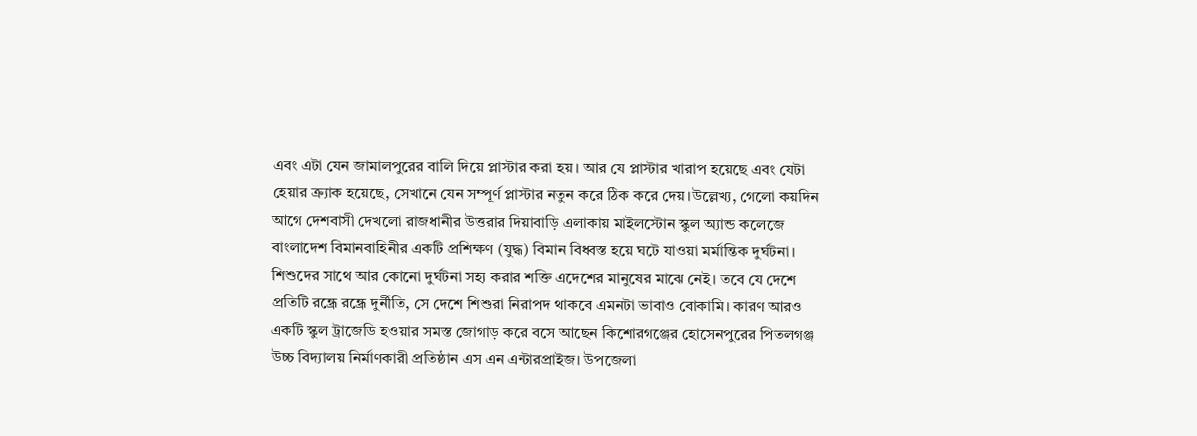এবং এটা যেন জামালপুরের বালি দিয়ে প্লাস্টার করা হয়। আর যে প্লাস্টার খারাপ হয়েছে এবং যেটা হেয়ার ক্র্যাক হয়েছে, সেখানে যেন সম্পূর্ণ প্লাস্টার নতুন করে ঠিক করে দেয়।উল্লেখ্য, গেলো কয়দিন আগে দেশবাসী দেখলো রাজধানীর উত্তরার দিয়াবাড়ি এলাকায় মাইলস্টোন স্কুল অ্যান্ড কলেজে বাংলাদেশ বিমানবাহিনীর একটি প্রশিক্ষণ (যুদ্ধ) বিমান বিধ্বস্ত হয়ে ঘটে যাওয়া মর্মান্তিক দুর্ঘটনা। শিশুদের সাথে আর কোনো দুর্ঘটনা সহ্য করার শক্তি এদেশের মানুষের মাঝে নেই। তবে যে দেশে প্রতিটি রন্ধ্রে রন্ধ্রে দুর্নীতি, সে দেশে শিশুরা নিরাপদ থাকবে এমনটা ভাবাও বোকামি। কারণ আরও একটি স্কুল ট্রাজেডি হওয়ার সমস্ত জোগাড় করে বসে আছেন কিশোরগঞ্জের হোসেনপুরের পিতলগঞ্জ উচ্চ বিদ্যালয় নির্মাণকারী প্রতিষ্ঠান এস এন এন্টারপ্রাইজ। উপজেলা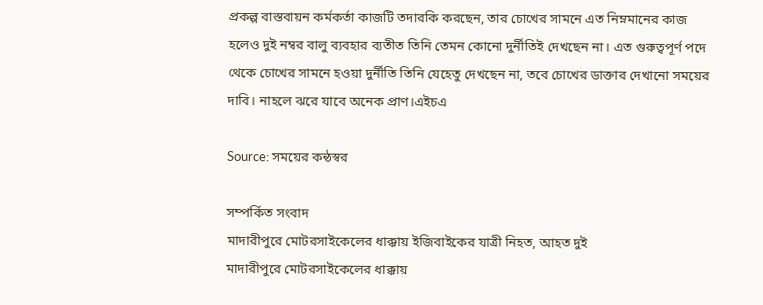প্রকল্প বাস্তবায়ন কর্মকর্তা কাজটি তদারকি করছেন, তার চোখের সামনে এত নিম্নমানের কাজ হলেও দুই নম্বর বালু ব্যবহার ব্যতীত তিনি তেমন কোনো দুর্নীতিই দেখছেন না। এত গুরুত্বপূর্ণ পদে থেকে চোখের সামনে হওয়া দুর্নীতি তিনি যেহেতু দেখছেন না, তবে চোখের ডাক্তার দেখানো সময়ের দাবি। নাহলে ঝরে যাবে অনেক প্রাণ।এইচএ

Source: সময়ের কন্ঠস্বর

সম্পর্কিত সংবাদ
মাদারীপুরে মোটরসাইকেলের ধাক্কায় ইজিবাইকের যাত্রী নিহত, আহত দুই
মাদারীপুরে মোটরসাইকেলের ধাক্কায়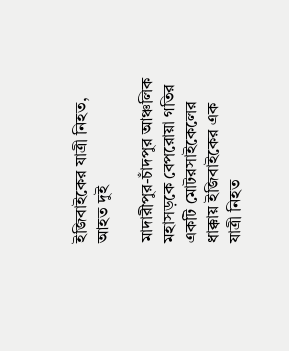ইজিবাইকের যাত্রী নিহত, আহত দুই

মাদারীপুর-চাঁদপুর আঞ্চলিক মহাসড়কে বেপরোয়া গতির একটি মোটরসাইকেলের ধাক্কায় ইজিবাইকের এক যাত্রী নিহত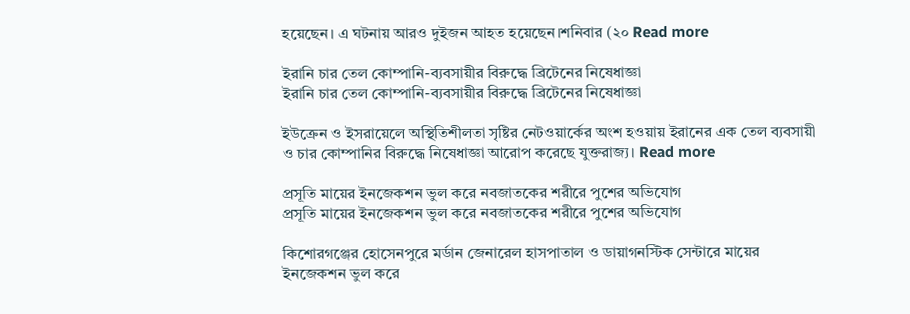হয়েছেন। এ ঘটনায় আরও দুইজন আহত হয়েছেন।শনিবার (২০ Read more

ইরানি চার তেল কোম্পানি-ব্যবসায়ীর বিরুদ্ধে ব্রিটেনের নিষেধাজ্ঞা
ইরানি চার তেল কোম্পানি-ব্যবসায়ীর বিরুদ্ধে ব্রিটেনের নিষেধাজ্ঞা

ইউক্রেন ও ইসরায়েলে ‌‌অস্থিতিশীলতা সৃষ্টির নেটওয়ার্কের অংশ হওয়ায় ইরানের এক তেল ব্যবসায়ী ও চার কোম্পানির বিরুদ্ধে নিষেধাজ্ঞা আরোপ করেছে যুক্তরাজ্য। Read more

প্রসূতি মায়ের ইনজেকশন ভুল করে নবজাতকের শরীরে পুশের অভিযোগ
প্রসূতি মায়ের ইনজেকশন ভুল করে নবজাতকের শরীরে পুশের অভিযোগ

কিশোরগঞ্জের হোসেনপুরে মর্ডান জেনারেল হাসপাতাল ও ডায়াগনস্টিক সেন্টারে মায়ের ইনজেকশন ভুল করে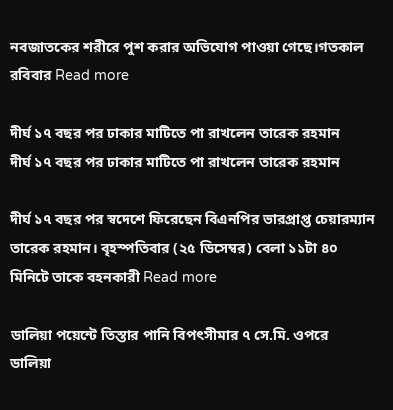নবজাতকের শরীরে পুশ করার অভিযোগ পাওয়া গেছে।গতকাল রবিবার Read more

দীর্ঘ ১৭ বছর পর ঢাকার মাটিতে পা রাখলেন তারেক রহমান
দীর্ঘ ১৭ বছর পর ঢাকার মাটিতে পা রাখলেন তারেক রহমান

দীর্ঘ ১৭ বছর পর স্বদেশে ফিরেছেন বিএনপির ভারপ্রাপ্ত চেয়ারম্যান তারেক রহমান। বৃহস্পতিবার (২৫ ডিসেম্বর) বেলা ১১টা ৪০ মিনিটে তাকে বহনকারী Read more

ডালিয়া পয়েন্টে তিস্তার পানি বিপৎসীমার ৭ সে.মি. ওপরে
ডালিয়া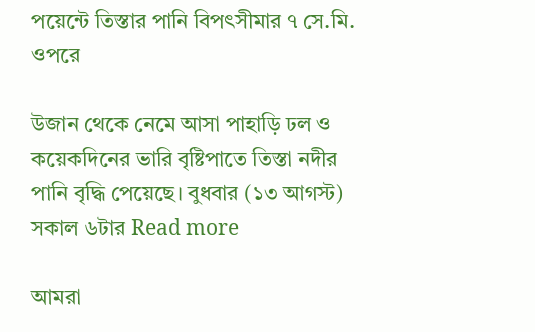পয়েন্টে তিস্তার পানি বিপৎসীমার ৭ সে.মি. ওপরে

উজান থেকে নেমে আসা পাহাড়ি ঢল ও কয়েকদিনের ভারি বৃষ্টিপাতে তিস্তা নদীর পানি বৃদ্ধি পেয়েছে। বুধবার (১৩ আগস্ট) সকাল ৬টার Read more

আমরা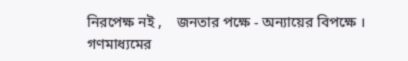নিরপেক্ষ নই ,    জনতার পক্ষে - অন্যায়ের বিপক্ষে ।    গণমাধ্যমের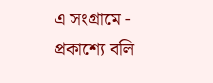এ সংগ্রামে -    প্রকাশ্যে বলি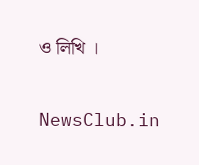ও লিখি ।

NewsClub.in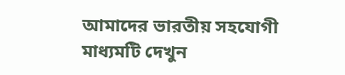আমাদের ভারতীয় সহযোগী মাধ্যমটি দেখুন